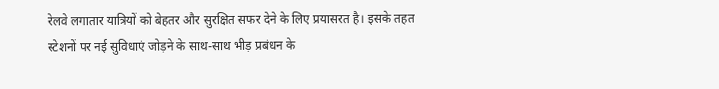रेलवे लगातार यात्रियों को बेहतर और सुरक्षित सफर देने के लिए प्रयासरत है। इसके तहत स्टेशनों पर नई सुविधाएं जोड़ने के साथ-साथ भीड़ प्रबंधन के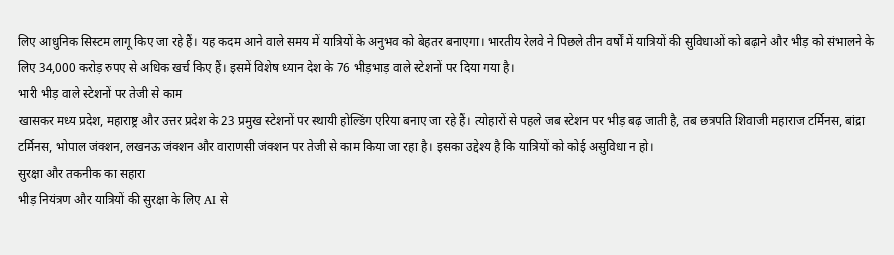लिए आधुनिक सिस्टम लागू किए जा रहे हैं। यह कदम आने वाले समय में यात्रियों के अनुभव को बेहतर बनाएगा। भारतीय रेलवे ने पिछले तीन वर्षों में यात्रियों की सुविधाओं को बढ़ाने और भीड़ को संभालने के लिए 34,000 करोड़ रुपए से अधिक खर्च किए हैं। इसमें विशेष ध्यान देश के 76 भीड़भाड़ वाले स्टेशनों पर दिया गया है।
भारी भीड़ वाले स्टेशनों पर तेजी से काम
खासकर मध्य प्रदेश, महाराष्ट्र और उत्तर प्रदेश के 23 प्रमुख स्टेशनों पर स्थायी होल्डिंग एरिया बनाए जा रहे हैं। त्योहारों से पहले जब स्टेशन पर भीड़ बढ़ जाती है, तब छत्रपति शिवाजी महाराज टर्मिनस, बांद्रा टर्मिनस, भोपाल जंक्शन, लखनऊ जंक्शन और वाराणसी जंक्शन पर तेजी से काम किया जा रहा है। इसका उद्देश्य है कि यात्रियों को कोई असुविधा न हो।
सुरक्षा और तकनीक का सहारा
भीड़ नियंत्रण और यात्रियों की सुरक्षा के लिए AI से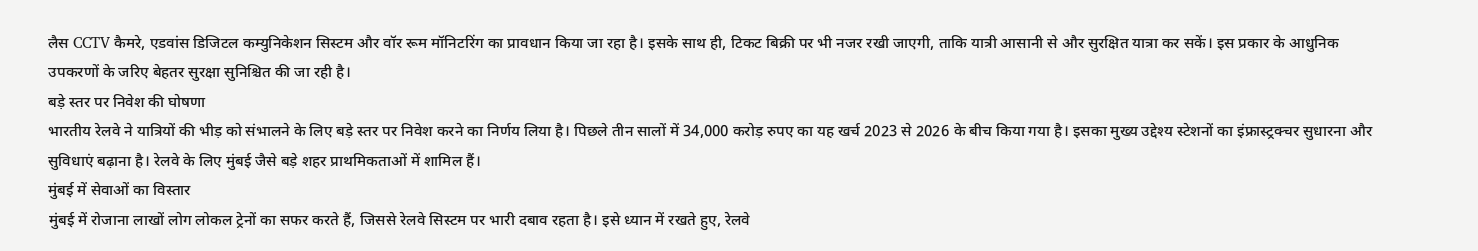लैस CCTV कैमरे, एडवांस डिजिटल कम्युनिकेशन सिस्टम और वॉर रूम मॉनिटरिंग का प्रावधान किया जा रहा है। इसके साथ ही, टिकट बिक्री पर भी नजर रखी जाएगी, ताकि यात्री आसानी से और सुरक्षित यात्रा कर सकें। इस प्रकार के आधुनिक उपकरणों के जरिए बेहतर सुरक्षा सुनिश्चित की जा रही है।
बड़े स्तर पर निवेश की घोषणा
भारतीय रेलवे ने यात्रियों की भीड़ को संभालने के लिए बड़े स्तर पर निवेश करने का निर्णय लिया है। पिछले तीन सालों में 34,000 करोड़ रुपए का यह खर्च 2023 से 2026 के बीच किया गया है। इसका मुख्य उद्देश्य स्टेशनों का इंफ्रास्ट्रक्चर सुधारना और सुविधाएं बढ़ाना है। रेलवे के लिए मुंबई जैसे बड़े शहर प्राथमिकताओं में शामिल हैं।
मुंबई में सेवाओं का विस्तार
मुंबई में रोजाना लाखों लोग लोकल ट्रेनों का सफर करते हैं, जिससे रेलवे सिस्टम पर भारी दबाव रहता है। इसे ध्यान में रखते हुए, रेलवे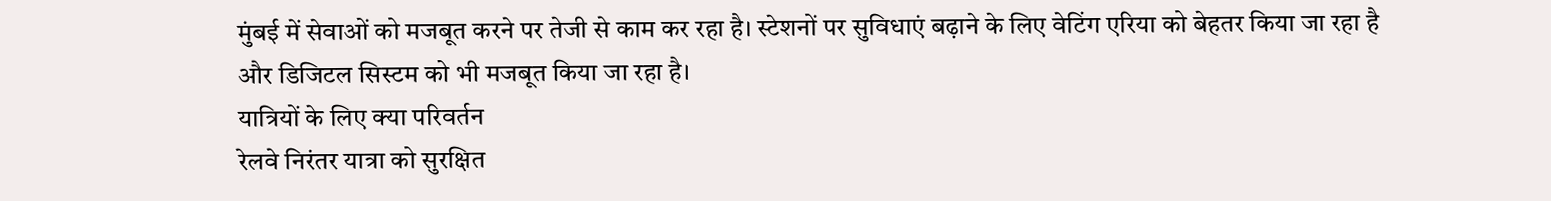मुंबई में सेवाओं को मजबूत करने पर तेजी से काम कर रहा है। स्टेशनों पर सुविधाएं बढ़ाने के लिए वेटिंग एरिया को बेहतर किया जा रहा है और डिजिटल सिस्टम को भी मजबूत किया जा रहा है।
यात्रियों के लिए क्या परिवर्तन
रेलवे निरंतर यात्रा को सुरक्षित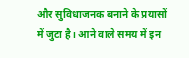और सुविधाजनक बनाने के प्रयासों में जुटा है। आने वाले समय में इन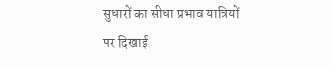सुधारों का सीधा प्रभाव यात्रियों पर दिखाई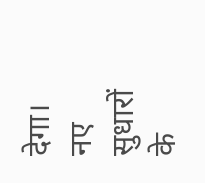देगा। नए सुधारों के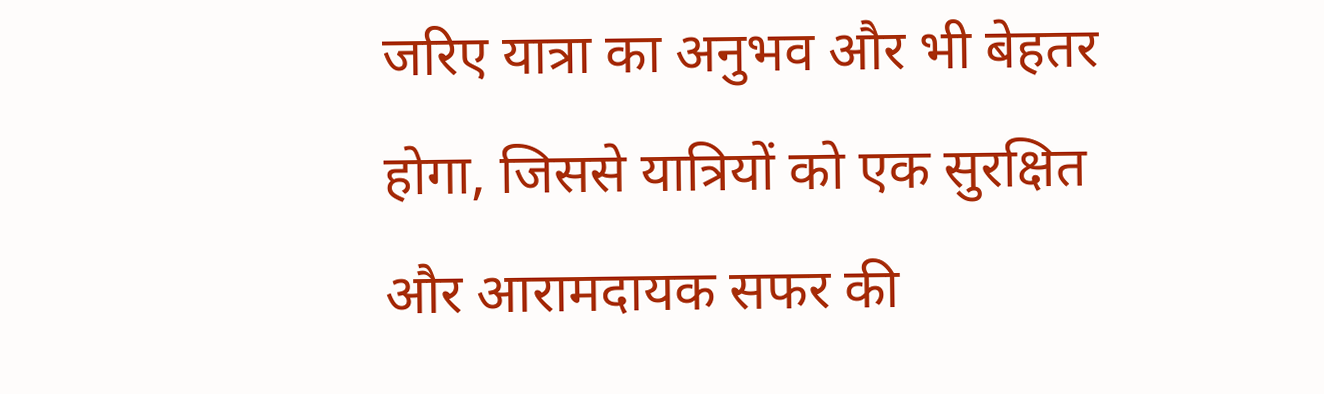जरिए यात्रा का अनुभव और भी बेहतर होगा, जिससे यात्रियों को एक सुरक्षित और आरामदायक सफर की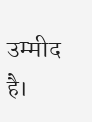उम्मीद है।